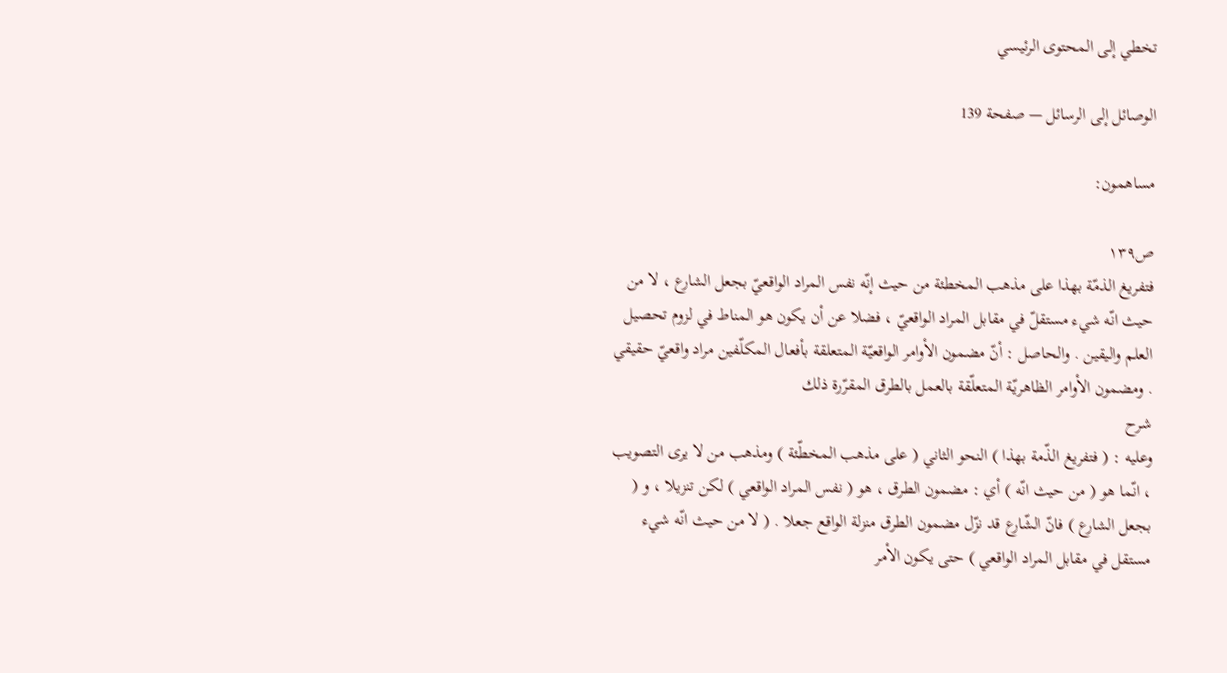تخطي إلى المحتوى الرئيسي

الوصائل إلى الرسائل — صفحة 139

مساهمون:

ص١٣٩
فتفريغ الذمّة بهذا على مذهب المخطئة من حيث إنّه نفس المراد الواقعيّ بجعل الشارع ، لا من حيث انّه شيء مستقلّ في مقابل المراد الواقعيّ ، فضلا عن أن يكون هو المناط في لزوم تحصيل العلم واليقين . والحاصل : أنّ مضمون الأوامر الواقعيّة المتعلقة بأفعال المكلّفين مراد واقعيّ حقيقي . ومضمون الأوامر الظاهريّة المتعلّقة بالعمل بالطرق المقرّرة ذلك
شرح
وعليه : ( فتفريغ الذّمة بهذا ) النحو الثاني ( على مذهب المخطّئة ) ومذهب من لا يرى التصويب ، انّما هو ( من حيث انّه ) أي : مضمون الطرق ، هو ( نفس المراد الواقعي ) لكن تنزيلا ، و ( بجعل الشارع ) فانّ الشّارع قد نزّل مضمون الطرق منزلة الواقع جعلا . ( لا من حيث انّه شيء مستقل في مقابل المراد الواقعي ) حتى يكون الأمر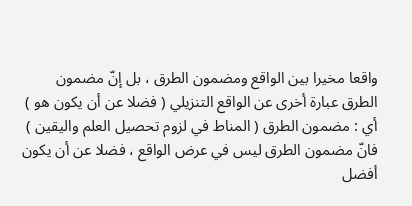واقعا مخيرا بين الواقع ومضمون الطرق ، بل إنّ مضمون الطرق عبارة أخرى عن الواقع التنزيلي ( فضلا عن أن يكون هو ) أي : مضمون الطرق ( المناط في لزوم تحصيل العلم واليقين ) فانّ مضمون الطرق ليس في عرض الواقع ، فضلا عن أن يكون أفضل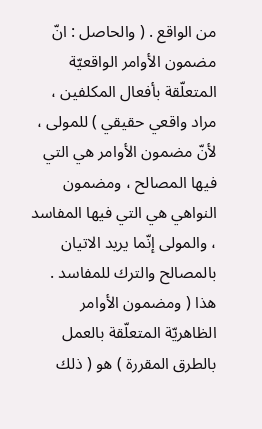من الواقع . ( والحاصل : انّ مضمون الأوامر الواقعيّة المتعلّقة بأفعال المكلفين ، مراد واقعي حقيقي ) للمولى ، لأنّ مضمون الأوامر هي التي فيها المصالح ، ومضمون النواهي هي التي فيها المفاسد ، والمولى إنّما يريد الاتيان بالمصالح والترك للمفاسد . هذا ( ومضمون الأوامر الظاهريّة المتعلّقة بالعمل بالطرق المقررة ) هو ( ذلك